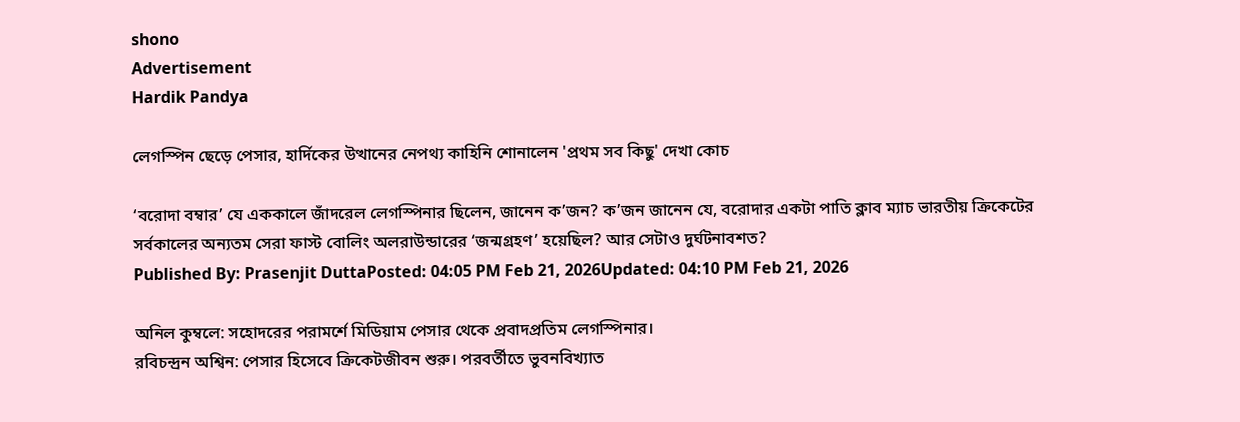shono
Advertisement
Hardik Pandya

লেগস্পিন ছেড়ে পেসার, হার্দিকের উত্থানের নেপথ্য কাহিনি শোনালেন 'প্রথম সব কিছু' দেখা কোচ

‘বরোদা বম্বার’ যে এককালে জাঁদরেল লেগস্পিনার ছিলেন, জানেন ক’জন? ক’জন জানেন যে, বরোদার একটা পাতি ক্লাব ম‌্যাচ ভারতীয় ক্রিকেটের সর্বকালের অন‌্যতম সেরা ফাস্ট বোলিং অলরাউন্ডারের ‘জন্মগ্রহণ’ হয়েছিল? আর সেটাও দুর্ঘটনাবশত?
Published By: Prasenjit DuttaPosted: 04:05 PM Feb 21, 2026Updated: 04:10 PM Feb 21, 2026

অনিল কুম্বলে: সহোদরের পরামর্শে মিডিয়াম পেসার থেকে প্রবাদপ্রতিম লেগস্পিনার।
রবিচন্দ্রন অশ্বিন: পেসার হিসেবে ক্রিকেটজীবন শুরু। পরবর্তীতে ভুবনবিখ‌্যাত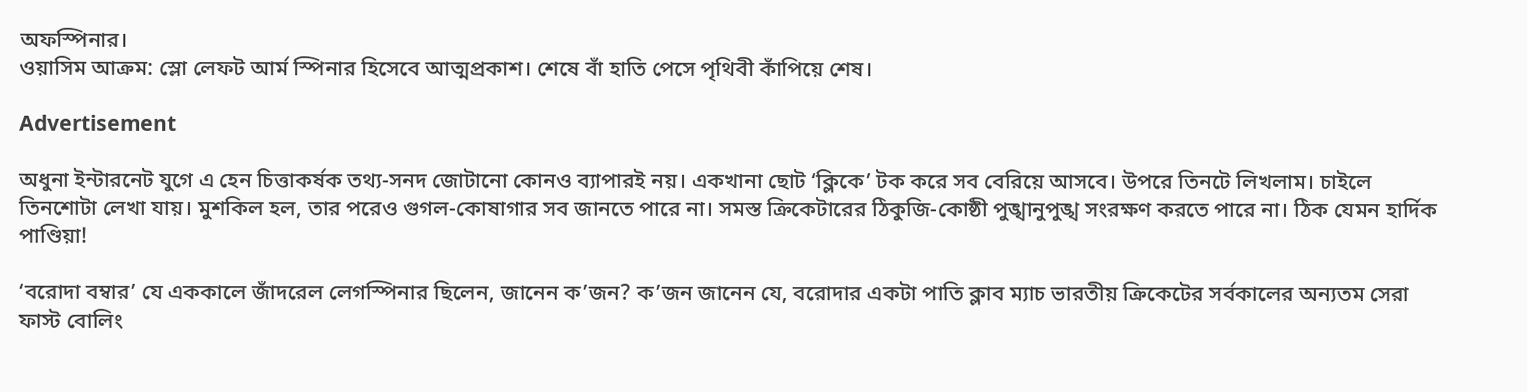অফস্পিনার।
ওয়াসিম আক্রম: স্লো লেফট আর্ম স্পিনার হিসেবে আত্মপ্রকাশ। শেষে বাঁ হাতি পেসে পৃথিবী কাঁপিয়ে শেষ।

Advertisement

অধুনা ইন্টারনেট যুগে এ হেন চিত্তাকর্ষক তথ‌্য-সনদ জোটানো কোনও ব‌্যাপারই নয়। একখানা ছোট ‘ক্লিকে’ টক করে সব বেরিয়ে আসবে। উপরে তিনটে লিখলাম। চাইলে তিনশোটা লেখা যায়। মুশকিল হল, তার পরেও গুগল-কোষাগার সব জানতে পারে না। সমস্ত ক্রিকেটারের ঠিকুজি-কোষ্ঠী পুঙ্খানুপুঙ্খ সংরক্ষণ করতে পারে না। ঠিক যেমন হার্দিক পাণ্ডিয়া!

‘বরোদা বম্বার’ যে এককালে জাঁদরেল লেগস্পিনার ছিলেন, জানেন ক’জন? ক’জন জানেন যে, বরোদার একটা পাতি ক্লাব ম‌্যাচ ভারতীয় ক্রিকেটের সর্বকালের অন‌্যতম সেরা ফাস্ট বোলিং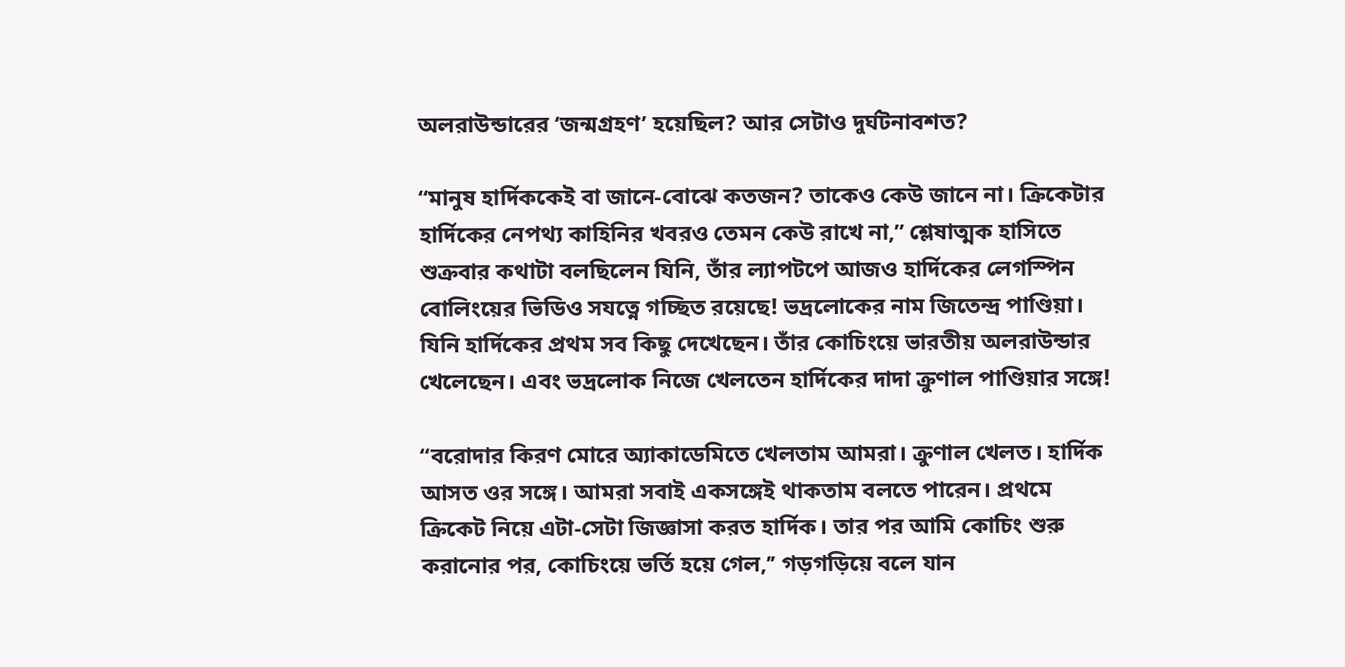অলরাউন্ডারের ‘জন্মগ্রহণ’ হয়েছিল? আর সেটাও দুর্ঘটনাবশত?

‘‘মানুষ হার্দিককেই বা জানে-বোঝে কতজন? তাকেও কেউ জানে না। ক্রিকেটার হার্দিকের নেপথ্য কাহিনির খবরও তেমন কেউ রাখে না,’’ শ্লেষাত্মক হাসিতে শুক্রবার কথাটা বলছিলেন যিনি, তাঁর ল‌্যাপটপে আজও হার্দিকের লেগস্পিন বোলিংয়ের ভিডিও সযত্নে গচ্ছিত রয়েছে! ভদ্রলোকের নাম জিতেন্দ্র পাণ্ডিয়া। যিনি হার্দিকের প্রথম সব কিছু দেখেছেন। তাঁর কোচিংয়ে ভারতীয় অলরাউন্ডার খেলেছেন। এবং ভদ্রলোক নিজে খেলতেন হার্দিকের দাদা ক্রুণাল পাণ্ডিয়ার সঙ্গে!

‘‘বরোদার কিরণ মোরে অ‌্যাকাডেমিতে খেলতাম আমরা। ক্রুণাল খেলত। হার্দিক আসত ওর সঙ্গে। আমরা সবাই একসঙ্গেই থাকতাম বলতে পারেন। প্রথমে ক্রিকেট নিয়ে এটা-সেটা জিজ্ঞাসা করত হার্দিক। তার পর আমি কোচিং শুরু করানোর পর, কোচিংয়ে ভর্তি হয়ে গেল,’’ গড়গড়িয়ে বলে যান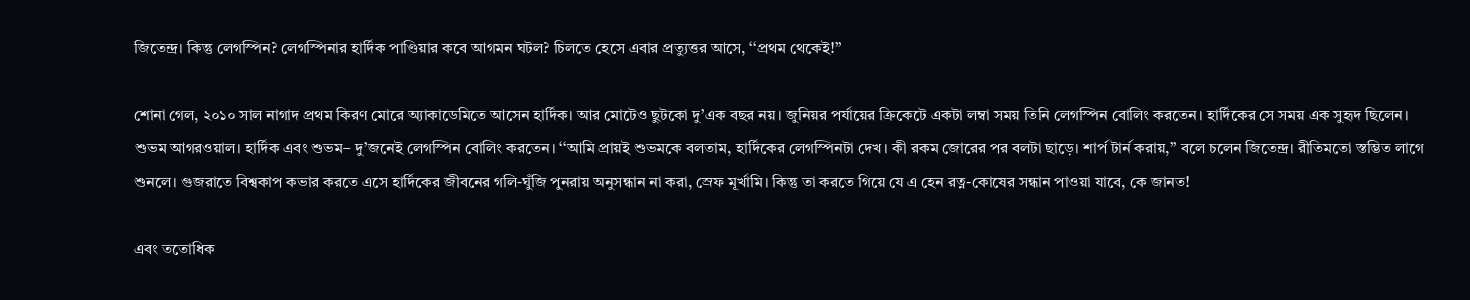জিতেন্দ্র। কিন্তু লেগস্পিন? লেগস্পিনার হার্দিক পাণ্ডিয়ার কবে আগমন ঘটল? চিলতে হেসে এবার প্রত‌্যুত্তর আসে, ‘‘প্রথম থেকেই!’’

শোনা গেল, ২০১০ সাল নাগাদ প্রথম কিরণ মোরে অ‌্যাকাডেমিতে আসেন হার্দিক। আর মোটেও ছুটকো দু’এক বছর নয়। জুনিয়র পর্যায়ের ক্রিকেটে একটা লম্বা সময় তিনি লেগস্পিন বোলিং করতেন। হার্দিকের সে সময় এক সুহৃদ ছিলেন। শুভম আগরওয়াল। হার্দিক এবং শুভম– দু’জনেই লেগস্পিন বোলিং করতেন। ‘‘আমি প্রায়ই শুভমকে বলতাম, হার্দিকের লেগস্পিনটা দেখ। কী রকম জোরের পর বলটা ছাড়ে। শার্প টার্ন করায়,’’ বলে চলেন জিতেন্দ্র। রীতিমতো স্তম্ভিত লাগে শুনলে। গুজরাতে বিশ্বকাপ কভার করতে এসে হার্দিকের জীবনের গলি-ঘুঁজি পুনরায় অনুসন্ধান না করা, স্রেফ মূর্খামি। কিন্তু তা করতে গিয়ে যে এ হেন রত্ন-কোষের সন্ধান পাওয়া যাবে, কে জানত!

এবং ততোধিক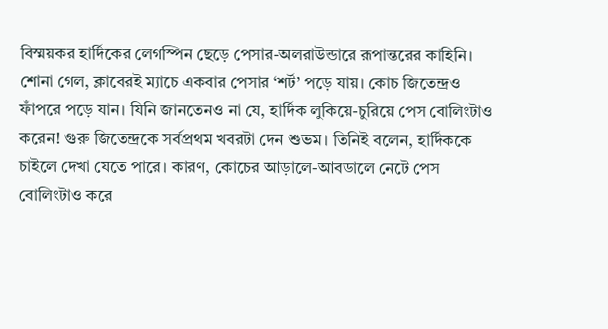বিস্ময়কর হার্দিকের লেগস্পিন ছেড়ে পেসার-অলরাউন্ডারে রূপান্তরের কাহিনি। শোনা গেল, ক্লাবেরই ম‌্যাচে একবার পেসার ‘শর্ট’ পড়ে যায়। কোচ জিতেন্দ্রও ফাঁপরে পড়ে যান। যিনি জানতেনও না যে, হার্দিক লুকিয়ে-চুরিয়ে পেস বোলিংটাও করেন! গুরু জিতেন্দ্রকে সর্বপ্রথম খবরটা দেন শুভম। তিনিই বলেন, হার্দিককে চাইলে দেখা যেতে পারে। কারণ, কোচের আড়ালে-আবডালে নেটে পেস বোলিংটাও করে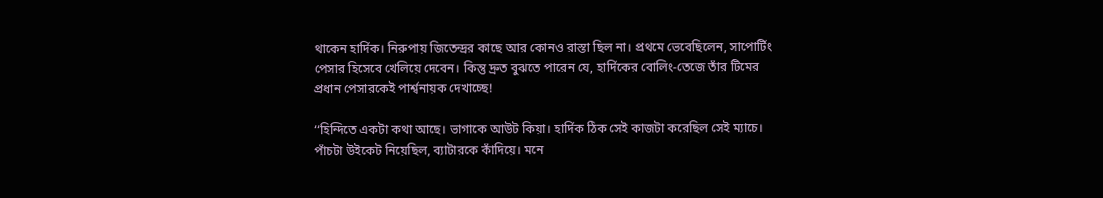থাকেন হার্দিক। নিরুপায় জিতেন্দ্রর কাছে আর কোনও রাস্তা ছিল না। প্রথমে ভেবেছিলেন, সাপোর্টিং পেসার হিসেবে খেলিয়ে দেবেন। কিন্তু দ্রুত বুঝতে পারেন যে, হার্দিকের বোলিং-তেজে তাঁর টিমের প্রধান পেসারকেই পার্শ্বনায়ক দেখাচ্ছে!

‘‘হিন্দিতে একটা কথা আছে। ভাগাকে আউট কিয়া। হার্দিক ঠিক সেই কাজটা করেছিল সেই ম‌্যাচে। পাঁচটা উইকেট নিয়েছিল, ব‌্যাটারকে কাঁদিয়ে। মনে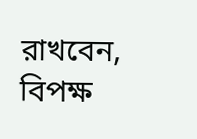রাখবেন, বিপক্ষ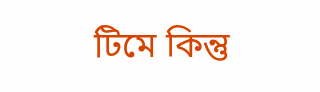টিমে কিন্তু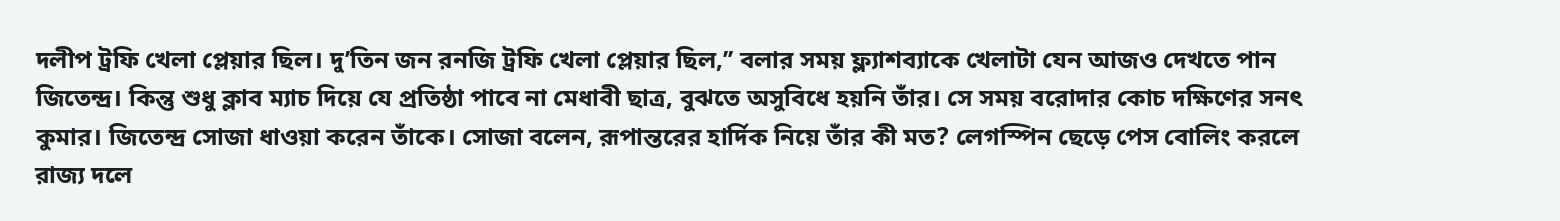দলীপ ট্রফি খেলা প্লেয়ার ছিল। দু’তিন জন রনজি ট্রফি খেলা প্লেয়ার ছিল,’’ বলার সময় ফ্ল‌্যাশব‌্যাকে খেলাটা যেন আজও দেখতে পান জিতেন্দ্র। কিন্তু শুধু ক্লাব ম‌্যাচ দিয়ে যে প্রতিষ্ঠা পাবে না মেধাবী ছাত্র, বুঝতে অসুবিধে হয়নি তাঁর। সে সময় বরোদার কোচ দক্ষিণের সনৎ কুমার। জিতেন্দ্র সোজা ধাওয়া করেন তাঁকে। সোজা বলেন, রূপান্তরের হার্দিক নিয়ে তাঁর কী মত? লেগস্পিন ছেড়ে পেস বোলিং করলে রাজ‌্য দলে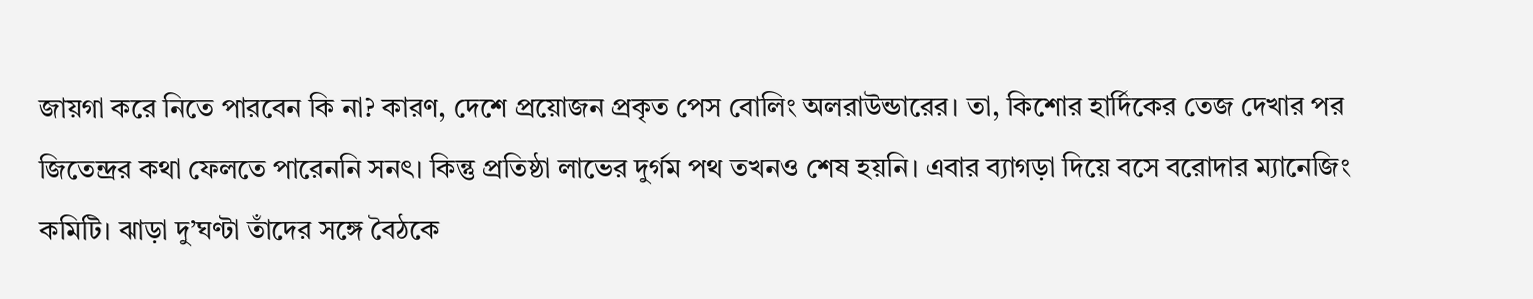জায়গা করে নিতে পারবেন কি না? কারণ, দেশে প্রয়োজন প্রকৃত পেস বোলিং অলরাউন্ডারের। তা, কিশোর হার্দিকের তেজ দেখার পর জিতেন্দ্রর কথা ফেলতে পারেননি সনৎ। কিন্তু প্রতিষ্ঠা লাভের দুর্গম পথ তখনও শেষ হয়নি। এবার ব‌্যাগড়া দিয়ে বসে বরোদার ম‌্যানেজিং কমিটি। ঝাড়া দু’ঘণ্টা তাঁদের সঙ্গে বৈঠকে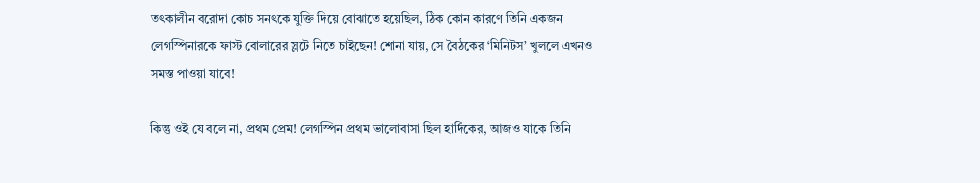তৎকালীন বরোদা কোচ সনৎকে যুক্তি দিয়ে বোঝাতে হয়েছিল, ঠিক কোন কারণে তিনি একজন লেগস্পিনারকে ফাস্ট বোলারের স্লটে নিতে চাইছেন! শোনা যায়, সে বৈঠকের ‘মিনিটস’ খুললে এখনও সমস্ত পাওয়া যাবে!

কিন্তু ওই যে বলে না, প্রথম প্রেম! লেগস্পিন প্রথম ভালোবাসা ছিল হার্দিকের, আজও যাকে তিনি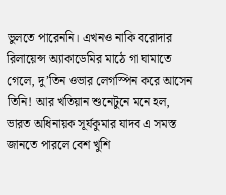ভুলতে পারেননি। এখনও নাকি বরোদার রিলায়েন্স অ‌্যাকাডেমির মাঠে গা ঘামাতে গেলে, দু’তিন ওভার লেগস্পিন করে আসেন তিনি! আর খতিয়ান শুনেটুনে মনে হল, ভারত অধিনায়ক সূর্যকুমার যাদব এ সমস্ত জানতে পারলে বেশ খুশি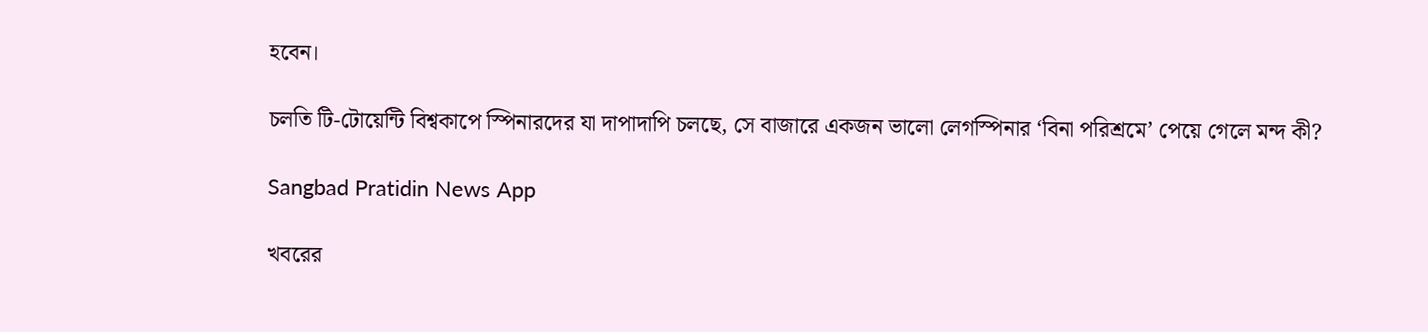হবেন।

চলতি টি-টোয়েন্টি বিশ্বকাপে স্পিনারদের যা দাপাদাপি চলছে, সে বাজারে একজন ভালো লেগস্পিনার ‘বিনা পরিশ্রমে’ পেয়ে গেলে মন্দ কী?

Sangbad Pratidin News App

খবরের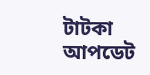টাটকা আপডেট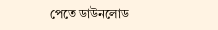পেতে ডাউনলোড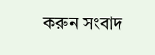করুন সংবাদ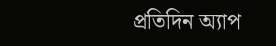প্রতিদিন অ্যাপ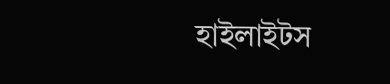হাইলাইটস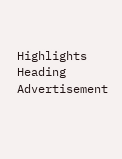Highlights Heading
Advertisement